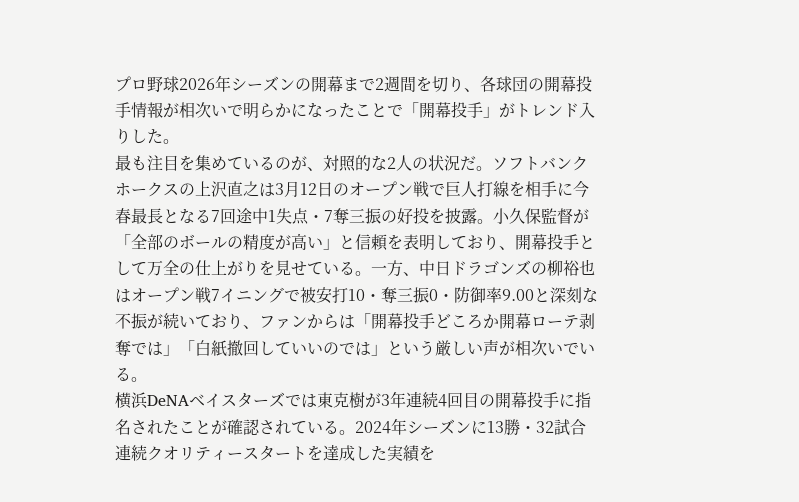プロ野球2026年シーズンの開幕まで2週間を切り、各球団の開幕投手情報が相次いで明らかになったことで「開幕投手」がトレンド入りした。
最も注目を集めているのが、対照的な2人の状況だ。ソフトバンクホークスの上沢直之は3月12日のオープン戦で巨人打線を相手に今春最長となる7回途中1失点・7奪三振の好投を披露。小久保監督が「全部のボールの精度が高い」と信頼を表明しており、開幕投手として万全の仕上がりを見せている。一方、中日ドラゴンズの柳裕也はオープン戦7イニングで被安打10・奪三振0・防御率9.00と深刻な不振が続いており、ファンからは「開幕投手どころか開幕ローテ剥奪では」「白紙撤回していいのでは」という厳しい声が相次いでいる。
横浜DeNAベイスターズでは東克樹が3年連続4回目の開幕投手に指名されたことが確認されている。2024年シーズンに13勝・32試合連続クオリティースタートを達成した実績を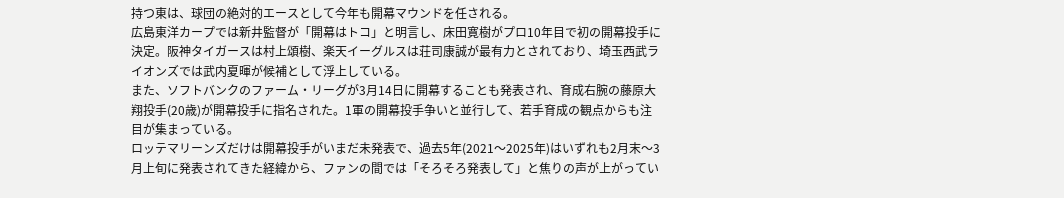持つ東は、球団の絶対的エースとして今年も開幕マウンドを任される。
広島東洋カープでは新井監督が「開幕はトコ」と明言し、床田寛樹がプロ10年目で初の開幕投手に決定。阪神タイガースは村上頌樹、楽天イーグルスは荘司康誠が最有力とされており、埼玉西武ライオンズでは武内夏暉が候補として浮上している。
また、ソフトバンクのファーム・リーグが3月14日に開幕することも発表され、育成右腕の藤原大翔投手(20歳)が開幕投手に指名された。1軍の開幕投手争いと並行して、若手育成の観点からも注目が集まっている。
ロッテマリーンズだけは開幕投手がいまだ未発表で、過去5年(2021〜2025年)はいずれも2月末〜3月上旬に発表されてきた経緯から、ファンの間では「そろそろ発表して」と焦りの声が上がってい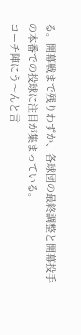る。開幕戦まで残りわずか、各球団の最終調整と開幕投手の本番での投球に注目が集まっている。
コーチ陣にう〜んと言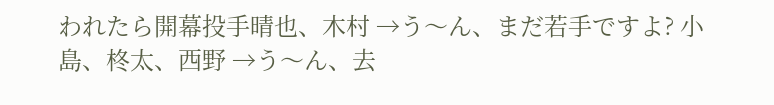われたら開幕投手晴也、木村 →う〜ん、まだ若手ですよ? 小島、柊太、西野 →う〜ん、去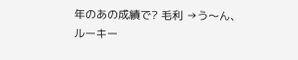年のあの成績で? 毛利 →う〜ん、ルーキー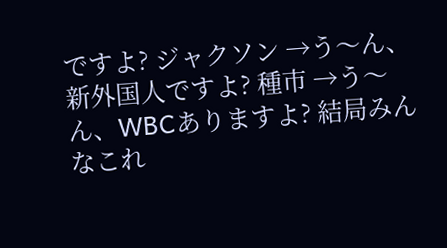ですよ? ジャクソン →う〜ん、新外国人ですよ? 種市 →う〜ん、WBCありますよ? 結局みんなこれ